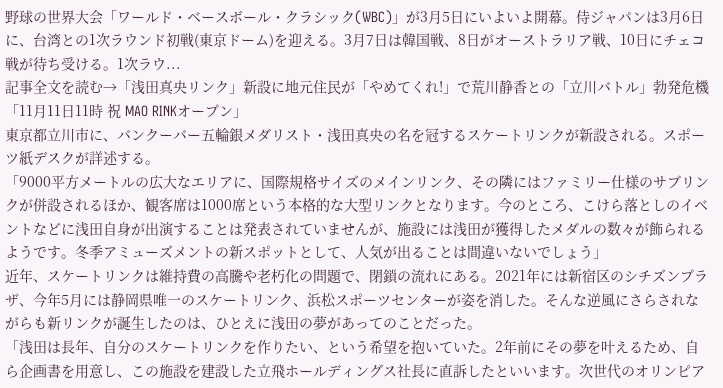野球の世界大会「ワールド・ベースボール・クラシック(WBC)」が3月5日にいよいよ開幕。侍ジャパンは3月6日に、台湾との1次ラウンド初戦(東京ドーム)を迎える。3月7日は韓国戦、8日がオーストラリア戦、10日にチェコ戦が待ち受ける。1次ラウ...
記事全文を読む→「浅田真央リンク」新設に地元住民が「やめてくれ!」で荒川静香との「立川バトル」勃発危機
「11月11日11時 祝 MAO RINKオープン」
東京都立川市に、バンクーバー五輪銀メダリスト・浅田真央の名を冠するスケートリンクが新設される。スポーツ紙デスクが詳述する。
「9000平方メートルの広大なエリアに、国際規格サイズのメインリンク、その隣にはファミリー仕様のサブリンクが併設されるほか、観客席は1000席という本格的な大型リンクとなります。今のところ、こけら落としのイベントなどに浅田自身が出演することは発表されていませんが、施設には浅田が獲得したメダルの数々が飾られるようです。冬季アミューズメントの新スポットとして、人気が出ることは間違いないでしょう」
近年、スケートリンクは維持費の高騰や老朽化の問題で、閉鎖の流れにある。2021年には新宿区のシチズンプラザ、今年5月には静岡県唯一のスケートリンク、浜松スポーツセンターが姿を消した。そんな逆風にさらされながらも新リンクが誕生したのは、ひとえに浅田の夢があってのことだった。
「浅田は長年、自分のスケートリンクを作りたい、という希望を抱いていた。2年前にその夢を叶えるため、自ら企画書を用意し、この施設を建設した立飛ホールディングス社長に直訴したといいます。次世代のオリンピア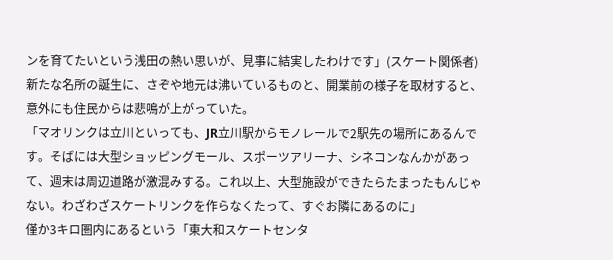ンを育てたいという浅田の熱い思いが、見事に結実したわけです」(スケート関係者)
新たな名所の誕生に、さぞや地元は沸いているものと、開業前の様子を取材すると、意外にも住民からは悲鳴が上がっていた。
「マオリンクは立川といっても、JR立川駅からモノレールで2駅先の場所にあるんです。そばには大型ショッピングモール、スポーツアリーナ、シネコンなんかがあって、週末は周辺道路が激混みする。これ以上、大型施設ができたらたまったもんじゃない。わざわざスケートリンクを作らなくたって、すぐお隣にあるのに」
僅か3キロ圏内にあるという「東大和スケートセンタ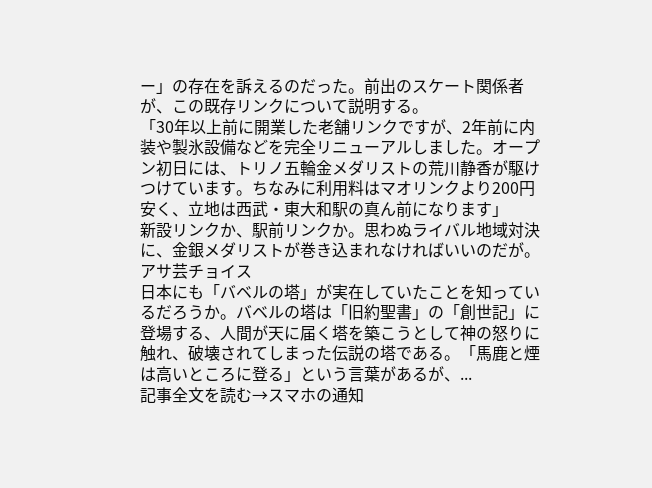ー」の存在を訴えるのだった。前出のスケート関係者が、この既存リンクについて説明する。
「30年以上前に開業した老舗リンクですが、2年前に内装や製氷設備などを完全リニューアルしました。オープン初日には、トリノ五輪金メダリストの荒川静香が駆けつけています。ちなみに利用料はマオリンクより200円安く、立地は西武・東大和駅の真ん前になります」
新設リンクか、駅前リンクか。思わぬライバル地域対決に、金銀メダリストが巻き込まれなければいいのだが。
アサ芸チョイス
日本にも「バベルの塔」が実在していたことを知っているだろうか。バベルの塔は「旧約聖書」の「創世記」に登場する、人間が天に届く塔を築こうとして神の怒りに触れ、破壊されてしまった伝説の塔である。「馬鹿と煙は高いところに登る」という言葉があるが、...
記事全文を読む→スマホの通知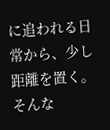に追われる日常から、少し距離を置く。そんな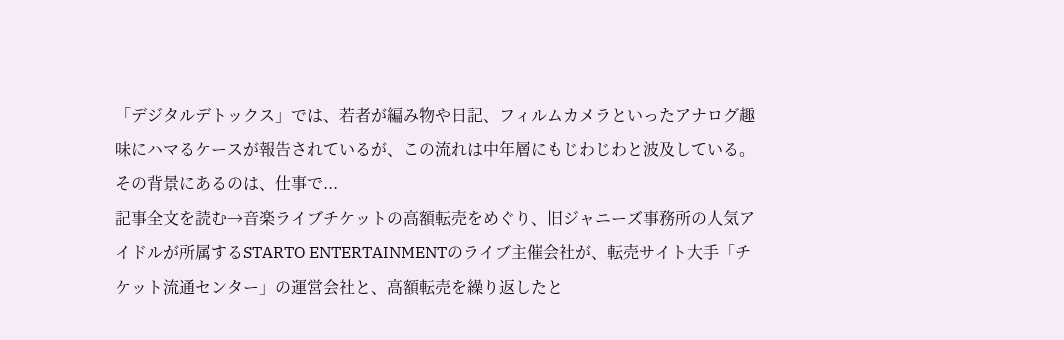「デジタルデトックス」では、若者が編み物や日記、フィルムカメラといったアナログ趣味にハマるケースが報告されているが、この流れは中年層にもじわじわと波及している。その背景にあるのは、仕事で...
記事全文を読む→音楽ライブチケットの高額転売をめぐり、旧ジャニーズ事務所の人気アイドルが所属するSTARTO ENTERTAINMENTのライブ主催会社が、転売サイト大手「チケット流通センター」の運営会社と、高額転売を繰り返したと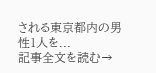される東京都内の男性1人を...
記事全文を読む→